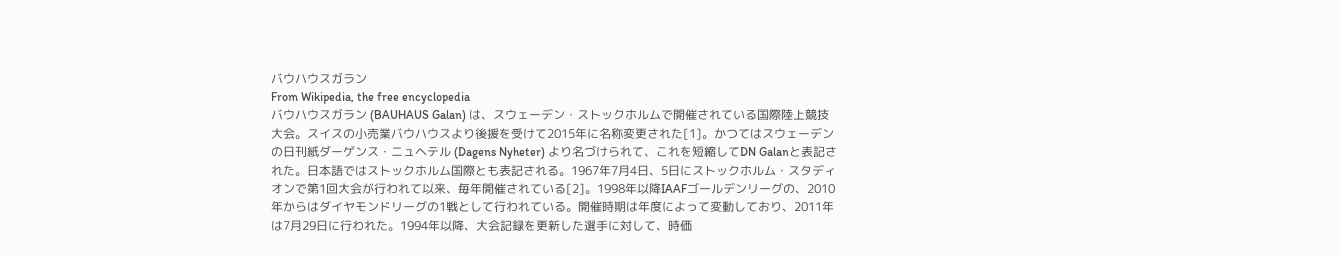バウハウスガラン
From Wikipedia, the free encyclopedia
バウハウスガラン (BAUHAUS Galan) は、スウェーデン・ストックホルムで開催されている国際陸上競技大会。スイスの小売業バウハウスより後援を受けて2015年に名称変更された[1]。かつてはスウェーデンの日刊紙ダーゲンス・ニュヘテル (Dagens Nyheter) より名づけられて、これを短縮してDN Galanと表記された。日本語ではストックホルム国際とも表記される。1967年7月4日、5日にストックホルム・スタディオンで第1回大会が行われて以来、毎年開催されている[2]。1998年以降IAAFゴールデンリーグの、2010年からはダイヤモンドリーグの1戦として行われている。開催時期は年度によって変動しており、2011年は7月29日に行われた。1994年以降、大会記録を更新した選手に対して、時価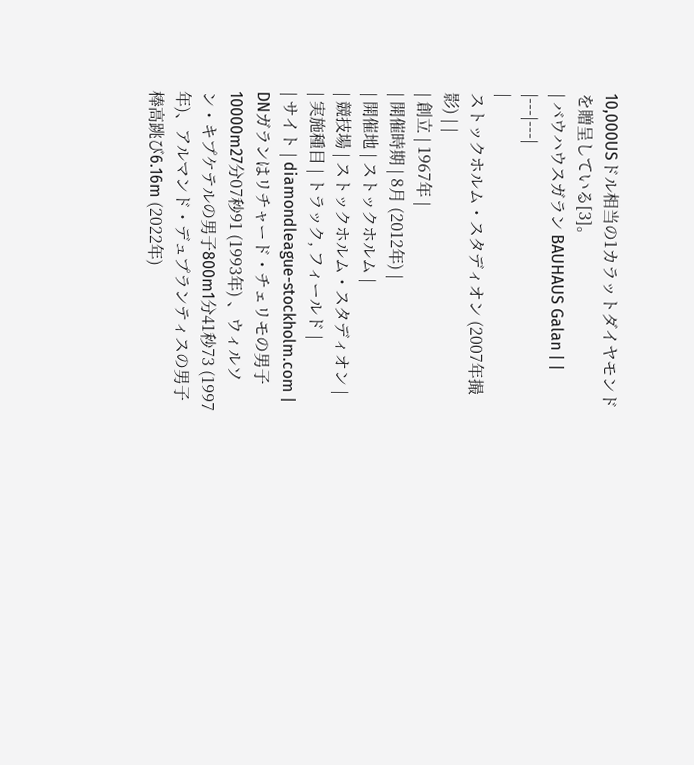10,000USドル相当の1カラットダイヤモンドを贈呈している[3]。
| バウハウスガラン BAUHAUS Galan | |
|---|---|
|
ストックホルム・スタディオン (2007年撮影) | |
| 創立 | 1967年 |
| 開催時期 | 8月 (2012年) |
| 開催地 | ストックホルム |
| 競技場 | ストックホルム・スタディオン |
| 実施種目 | トラック, フィールド |
| サイト | diamondleague-stockholm.com |
DNガランはリチャード・チェリモの男子10000m27分07秒91 (1993年) 、ウィルソン・キプケテルの男子800m1分41秒73 (1997年)、アルマンド・デュプランティスの男子棒高跳び6.16m (2022年)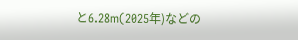と6.28m(2025年)などの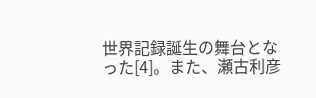世界記録誕生の舞台となった[4]。また、瀬古利彦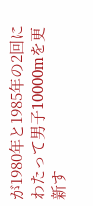が1980年と1985年の2回にわたって男子10000mを更新す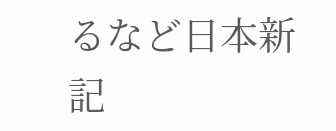るなど日本新記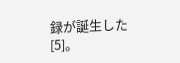録が誕生した[5]。